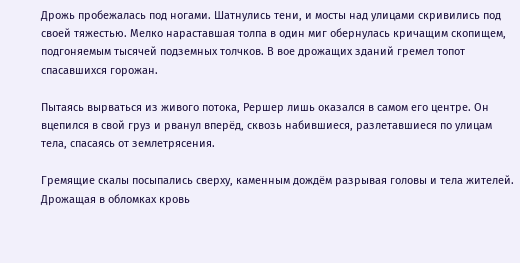Дрожь пробежалась под ногами. Шатнулись тени, и мосты над улицами скривились под своей тяжестью. Мелко нараставшая толпа в один миг обернулась кричащим скопищем, подгоняемым тысячей подземных толчков. В вое дрожащих зданий гремел топот спасавшихся горожан.

Пытаясь вырваться из живого потока, Рершер лишь оказался в самом его центре. Он вцепился в свой груз и рванул вперёд, сквозь набившиеся, разлетавшиеся по улицам тела, спасаясь от землетрясения.

Гремящие скалы посыпались сверху, каменным дождём разрывая головы и тела жителей. Дрожащая в обломках кровь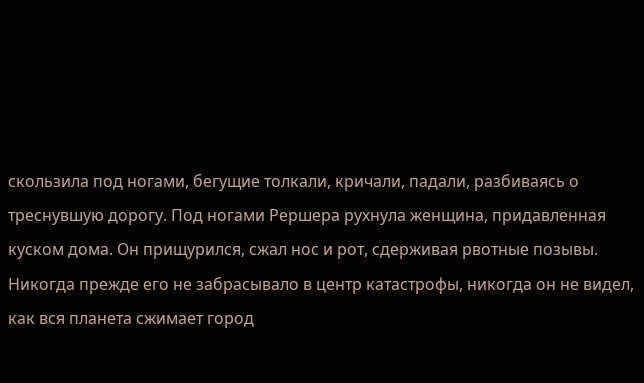скользила под ногами, бегущие толкали, кричали, падали, разбиваясь о треснувшую дорогу. Под ногами Рершера рухнула женщина, придавленная куском дома. Он прищурился, сжал нос и рот, сдерживая рвотные позывы. Никогда прежде его не забрасывало в центр катастрофы, никогда он не видел, как вся планета сжимает город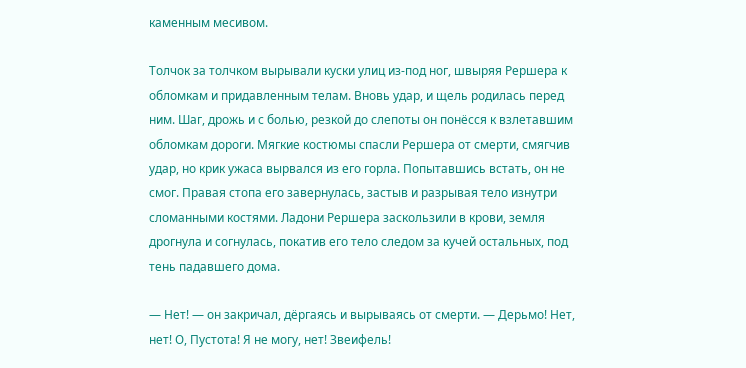каменным месивом.

Толчок за толчком вырывали куски улиц из-под ног, швыряя Рершера к обломкам и придавленным телам. Вновь удар, и щель родилась перед ним. Шаг, дрожь и с болью, резкой до слепоты он понёсся к взлетавшим обломкам дороги. Мягкие костюмы спасли Рершера от смерти, смягчив удар, но крик ужаса вырвался из его горла. Попытавшись встать, он не смог. Правая стопа его завернулась, застыв и разрывая тело изнутри сломанными костями. Ладони Рершера заскользили в крови, земля дрогнула и согнулась, покатив его тело следом за кучей остальных, под тень падавшего дома.

— Нет! — он закричал, дёргаясь и вырываясь от смерти. — Дерьмо! Нет, нет! О, Пустота! Я не могу, нет! Звеифель!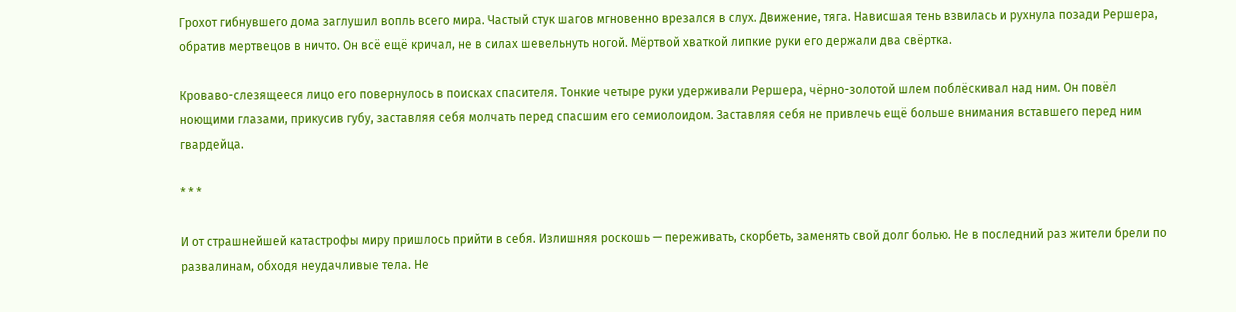Грохот гибнувшего дома заглушил вопль всего мира. Частый стук шагов мгновенно врезался в слух. Движение, тяга. Нависшая тень взвилась и рухнула позади Рершера, обратив мертвецов в ничто. Он всё ещё кричал, не в силах шевельнуть ногой. Мёртвой хваткой липкие руки его держали два свёртка.

Кроваво-слезящееся лицо его повернулось в поисках спасителя. Тонкие четыре руки удерживали Рершера, чёрно-золотой шлем поблёскивал над ним. Он повёл ноющими глазами, прикусив губу, заставляя себя молчать перед спасшим его семиолоидом. Заставляя себя не привлечь ещё больше внимания вставшего перед ним гвардейца.

* * *

И от страшнейшей катастрофы миру пришлось прийти в себя. Излишняя роскошь — переживать, скорбеть, заменять свой долг болью. Не в последний раз жители брели по развалинам, обходя неудачливые тела. Не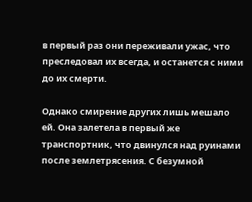в первый раз они переживали ужас, что преследовал их всегда, и останется с ними до их смерти.

Однако смирение других лишь мешало ей. Она залетела в первый же транспортник, что двинулся над руинами после землетрясения. С безумной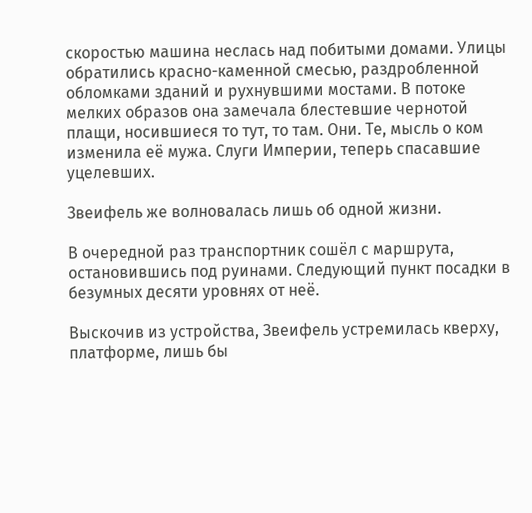скоростью машина неслась над побитыми домами. Улицы обратились красно-каменной смесью, раздробленной обломками зданий и рухнувшими мостами. В потоке мелких образов она замечала блестевшие чернотой плащи, носившиеся то тут, то там. Они. Те, мысль о ком изменила её мужа. Слуги Империи, теперь спасавшие уцелевших.

Звеифель же волновалась лишь об одной жизни.

В очередной раз транспортник сошёл с маршрута, остановившись под руинами. Следующий пункт посадки в безумных десяти уровнях от неё.

Выскочив из устройства, Звеифель устремилась кверху, платформе, лишь бы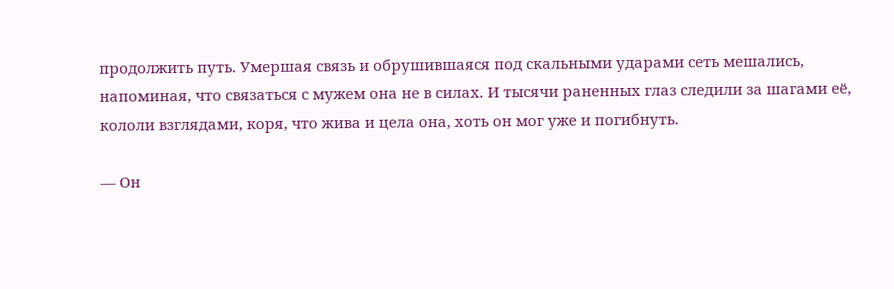продолжить путь. Умершая связь и обрушившаяся под скальными ударами сеть мешались, напоминая, что связаться с мужем она не в силах. И тысячи раненных глаз следили за шагами её, кололи взглядами, коря, что жива и цела она, хоть он мог уже и погибнуть.

— Он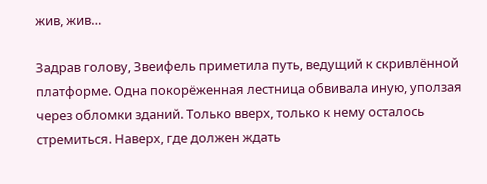жив, жив…

Задрав голову, Звеифель приметила путь, ведущий к скривлённой платформе. Одна покорёженная лестница обвивала иную, уползая через обломки зданий. Только вверх, только к нему осталось стремиться. Наверх, где должен ждать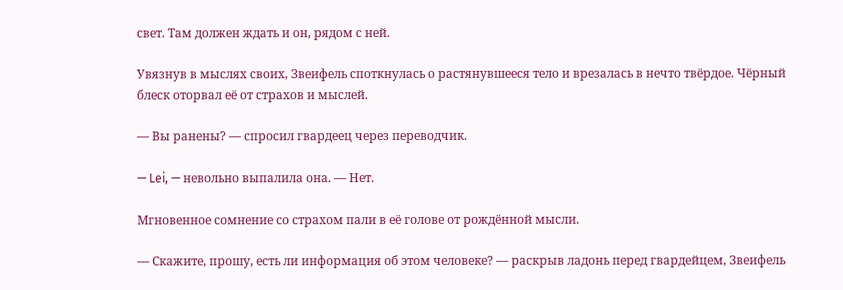свет. Там должен ждать и он, рядом с ней.

Увязнув в мыслях своих, Звеифель споткнулась о растянувшееся тело и врезалась в нечто твёрдое. Чёрный блеск оторвал её от страхов и мыслей.

— Вы ранены? — спросил гвардеец через переводчик.

— Lei, — невольно выпалила она. — Нет.

Мгновенное сомнение со страхом пали в её голове от рождённой мысли.

— Скажите, прошу, есть ли информация об этом человеке? — раскрыв ладонь перед гвардейцем, Звеифель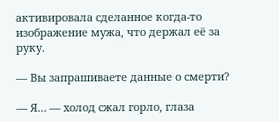активировала сделанное когда-то изображение мужа, что держал её за руку.

— Вы запрашиваете данные о смерти?

— Я… — холод сжал горло, глаза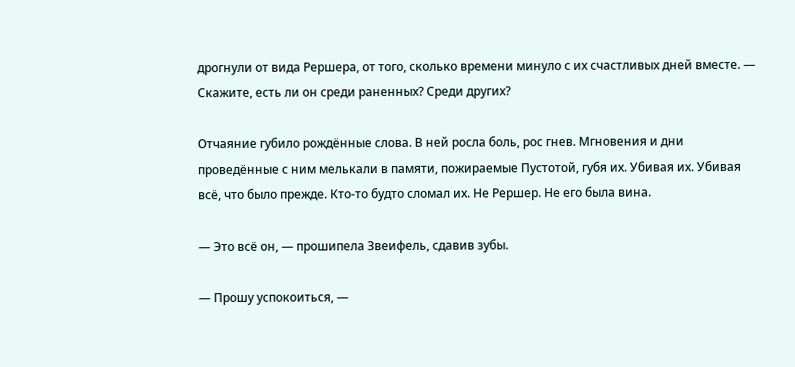дрогнули от вида Рершера, от того, сколько времени минуло с их счастливых дней вместе. — Скажите, есть ли он среди раненных? Cреди других?

Отчаяние губило рождённые слова. В ней росла боль, рос гнев. Мгновения и дни проведённые с ним мелькали в памяти, пожираемые Пустотой, губя их. Убивая их. Убивая всё, что было прежде. Кто-то будто сломал их. Не Рершер. Не его была вина.

— Это всё он, — прошипела Звеифель, сдавив зубы.

— Прошу успокоиться, —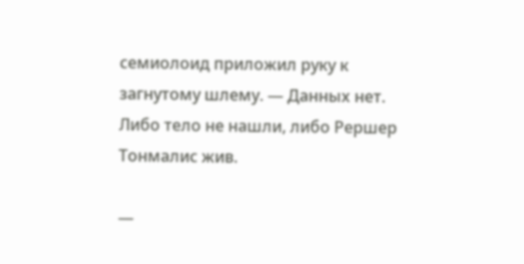семиолоид приложил руку к загнутому шлему. — Данных нет. Либо тело не нашли, либо Рершер Тонмалис жив.

—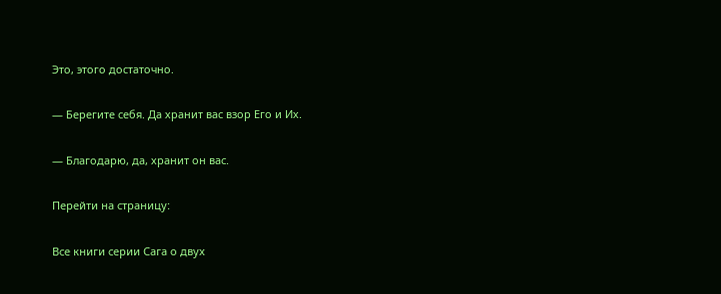Это, этого достаточно.

— Берегите себя. Да хранит вас взор Его и Их.

— Благодарю, да, хранит он вас.

Перейти на страницу:

Все книги серии Сага о двух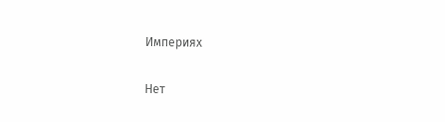Империях

Нет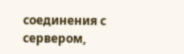соединения с сервером,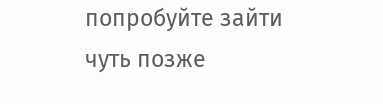попробуйте зайти чуть позже